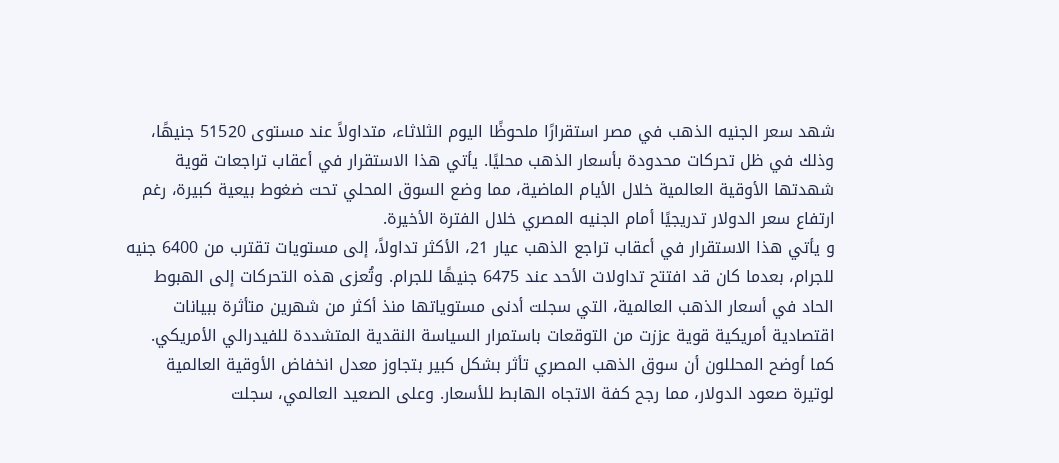شهد سعر الجنيه الذهب في مصر استقرارًا ملحوظًا اليوم الثلاثاء، متداولاً عند مستوى 51520 جنيهًا، وذلك في ظل تحركات محدودة بأسعار الذهب محليًا. يأتي هذا الاستقرار في أعقاب تراجعات قوية شهدتها الأوقية العالمية خلال الأيام الماضية، مما وضع السوق المحلي تحت ضغوط بيعية كبيرة، رغم ارتفاع سعر الدولار تدريجيًا أمام الجنيه المصري خلال الفترة الأخيرة.
و يأتي هذا الاستقرار في أعقاب تراجع الذهب عيار 21، الأكثر تداولاً، إلى مستويات تقترب من 6400 جنيه للجرام، بعدما كان قد افتتح تداولات الأحد عند 6475 جنيهًا للجرام. وتُعزى هذه التحركات إلى الهبوط الحاد في أسعار الذهب العالمية، التي سجلت أدنى مستوياتها منذ أكثر من شهرين متأثرة ببيانات اقتصادية أمريكية قوية عززت من التوقعات باستمرار السياسة النقدية المتشددة للفيدرالي الأمريكي.
كما أوضح المحللون أن سوق الذهب المصري تأثر بشكل كبير بتجاوز معدل انخفاض الأوقية العالمية لوتيرة صعود الدولار، مما رجح كفة الاتجاه الهابط للأسعار. وعلى الصعيد العالمي، سجلت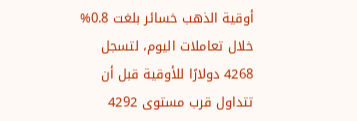أوقية الذهب خسائر بلغت 0.8% خلال تعاملات اليوم، لتسجل 4268 دولارًا للأوقية قبل أن تتداول قرب مستوى 4292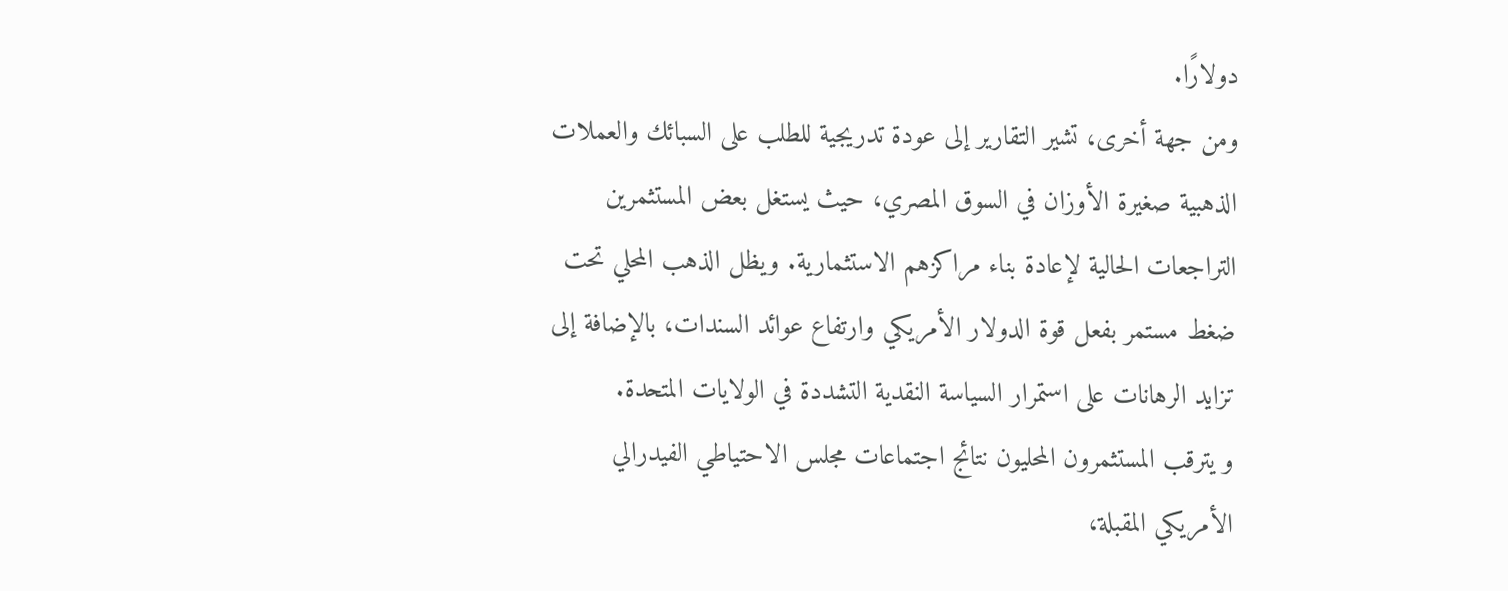دولارًا.
ومن جهة أخرى، تشير التقارير إلى عودة تدريجية للطلب على السبائك والعملات الذهبية صغيرة الأوزان في السوق المصري، حيث يستغل بعض المستثمرين التراجعات الحالية لإعادة بناء مراكزهم الاستثمارية. ويظل الذهب المحلي تحت ضغط مستمر بفعل قوة الدولار الأمريكي وارتفاع عوائد السندات، بالإضافة إلى تزايد الرهانات على استمرار السياسة النقدية التشددة في الولايات المتحدة.
و يترقب المستثمرون المحليون نتائج اجتماعات مجلس الاحتياطي الفيدرالي الأمريكي المقبلة،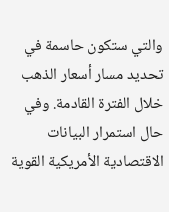والتي ستكون حاسمة في تحديد مسار أسعار الذهب خلال الفترة القادمة. وفي حال استمرار البيانات الاقتصادية الأمريكية القوية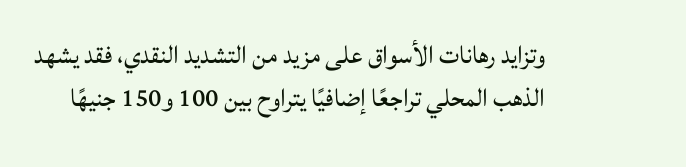وتزايد رهانات الأسواق على مزيد من التشديد النقدي، فقد يشهد الذهب المحلي تراجعًا إضافيًا يتراوح بين 100 و150 جنيهًا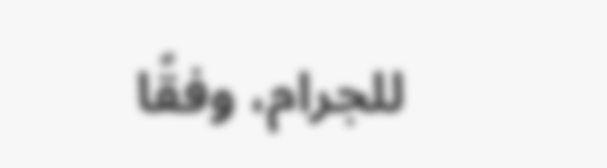للجرام، وفقًا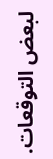لبعض التوقعات.